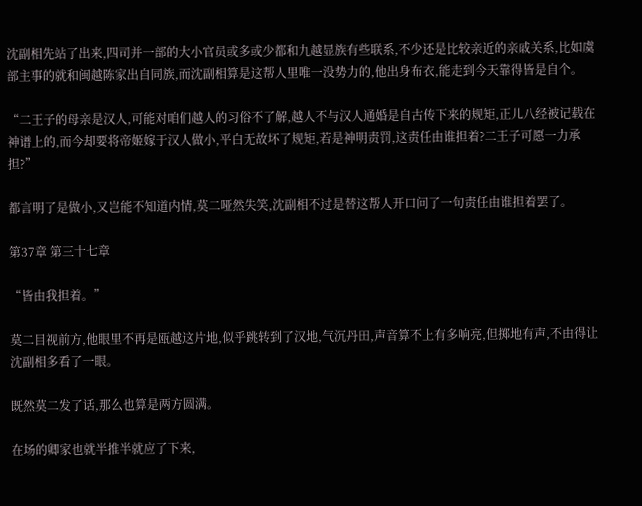沈副相先站了出来,四司并一部的大小官员或多或少都和九越显族有些联系,不少还是比较亲近的亲戚关系,比如虞部主事的就和闽越陈家出自同族,而沈副相算是这帮人里唯一没势力的,他出身布衣,能走到今天靠得皆是自个。

“二王子的母亲是汉人,可能对咱们越人的习俗不了解,越人不与汉人通婚是自古传下来的规矩,正儿八经被记载在神谱上的,而今却要将帝姬嫁于汉人做小,平白无故坏了规矩,若是神明责罚,这责任由谁担着?二王子可愿一力承担?”

都言明了是做小,又岂能不知道内情,莫二哑然失笑,沈副相不过是替这帮人开口问了一句责任由谁担着罢了。

第37章 第三十七章

“皆由我担着。”

莫二目视前方,他眼里不再是瓯越这片地,似乎跳转到了汉地,气沉丹田,声音算不上有多响亮,但掷地有声,不由得让沈副相多看了一眼。

既然莫二发了话,那么也算是两方圆满。

在场的卿家也就半推半就应了下来,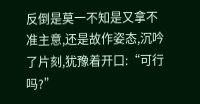反倒是莫一不知是又拿不准主意,还是故作姿态,沉吟了片刻,犹豫着开口:“可行吗?”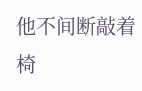他不间断敲着椅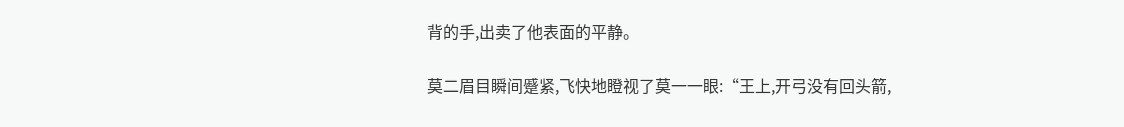背的手,出卖了他表面的平静。

莫二眉目瞬间蹙紧,飞快地瞪视了莫一一眼:“王上,开弓没有回头箭,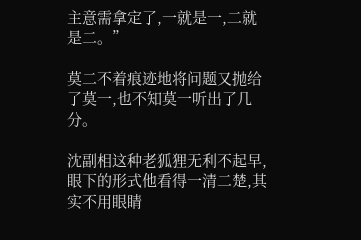主意需拿定了,一就是一,二就是二。”

莫二不着痕迹地将问题又抛给了莫一,也不知莫一听出了几分。

沈副相这种老狐狸无利不起早,眼下的形式他看得一清二楚,其实不用眼睛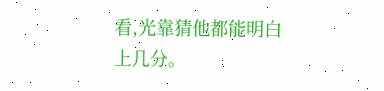看,光靠猜他都能明白上几分。